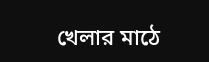খেলার মাঠে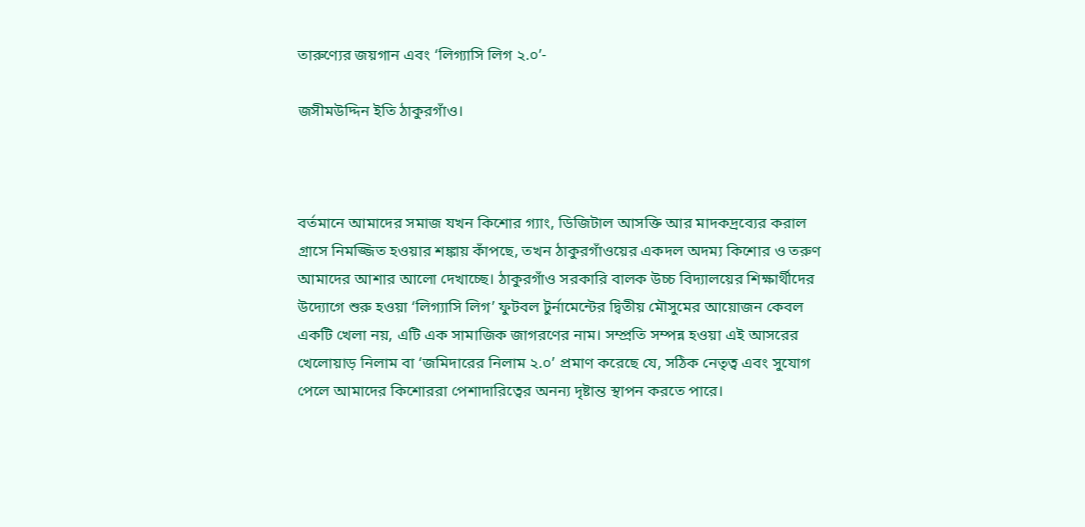তারুণ্যের জয়গান এবং ‘লিগ্যাসি লিগ ২.০’-

জসীমউদ্দিন ইতি ঠাকুরগাঁও।



বর্তমানে আমাদের সমাজ যখন কিশোর গ্যাং, ডিজিটাল আসক্তি আর মাদকদ্রব্যের করাল গ্রাসে নিমজ্জিত হওয়ার শঙ্কায় কাঁপছে, তখন ঠাকুরগাঁওয়ের একদল অদম্য কিশোর ও তরুণ আমাদের আশার আলো দেখাচ্ছে। ঠাকুরগাঁও সরকারি বালক উচ্চ বিদ্যালয়ের শিক্ষার্থীদের উদ্যোগে শুরু হওয়া ‘লিগ্যাসি লিগ’ ফুটবল টুর্নামেন্টের দ্বিতীয় মৌসুমের আয়োজন কেবল একটি খেলা নয়, এটি এক সামাজিক জাগরণের নাম। সম্প্রতি সম্পন্ন হওয়া এই আসরের খেলোয়াড় নিলাম বা ‘জমিদারের নিলাম ২.০’ প্রমাণ করেছে যে, সঠিক নেতৃত্ব এবং সুযোগ পেলে আমাদের কিশোররা পেশাদারিত্বের অনন্য দৃষ্টান্ত স্থাপন করতে পারে।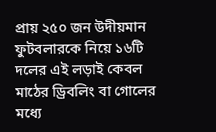প্রায় ২৫০ জন উদীয়মান ফুটবলারকে নিয়ে ১৬টি দলের এই লড়াই কেবল মাঠের ড্রিবলিং বা গোলের মধ্যে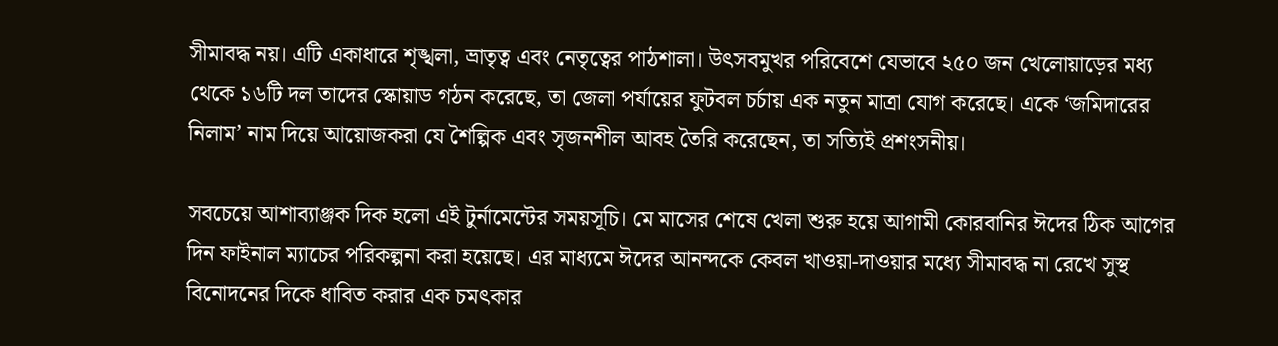সীমাবদ্ধ নয়। এটি একাধারে শৃঙ্খলা, ভ্রাতৃত্ব এবং নেতৃত্বের পাঠশালা। উৎসবমুখর পরিবেশে যেভাবে ২৫০ জন খেলোয়াড়ের মধ্য থেকে ১৬টি দল তাদের স্কোয়াড গঠন করেছে, তা জেলা পর্যায়ের ফুটবল চর্চায় এক নতুন মাত্রা যোগ করেছে। একে ‘জমিদারের নিলাম’ নাম দিয়ে আয়োজকরা যে শৈল্পিক এবং সৃজনশীল আবহ তৈরি করেছেন, তা সত্যিই প্রশংসনীয়।

সবচেয়ে আশাব্যাঞ্জক দিক হলো এই টুর্নামেন্টের সময়সূচি। মে মাসের শেষে খেলা শুরু হয়ে আগামী কোরবানির ঈদের ঠিক আগের দিন ফাইনাল ম্যাচের পরিকল্পনা করা হয়েছে। এর মাধ্যমে ঈদের আনন্দকে কেবল খাওয়া-দাওয়ার মধ্যে সীমাবদ্ধ না রেখে সুস্থ বিনোদনের দিকে ধাবিত করার এক চমৎকার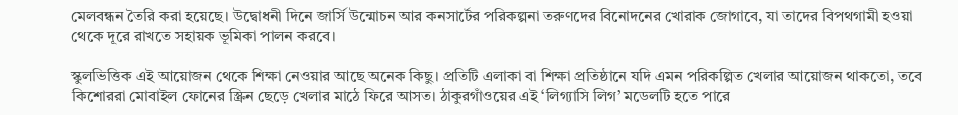মেলবন্ধন তৈরি করা হয়েছে। উদ্বোধনী দিনে জার্সি উন্মোচন আর কনসার্টের পরিকল্পনা তরুণদের বিনোদনের খোরাক জোগাবে, যা তাদের বিপথগামী হওয়া থেকে দূরে রাখতে সহায়ক ভূমিকা পালন করবে।

স্কুলভিত্তিক এই আয়োজন থেকে শিক্ষা নেওয়ার আছে অনেক কিছু। প্রতিটি এলাকা বা শিক্ষা প্রতিষ্ঠানে যদি এমন পরিকল্পিত খেলার আয়োজন থাকতো, তবে কিশোররা মোবাইল ফোনের স্ক্রিন ছেড়ে খেলার মাঠে ফিরে আসত। ঠাকুরগাঁওয়ের এই ‘লিগ্যাসি লিগ’ মডেলটি হতে পারে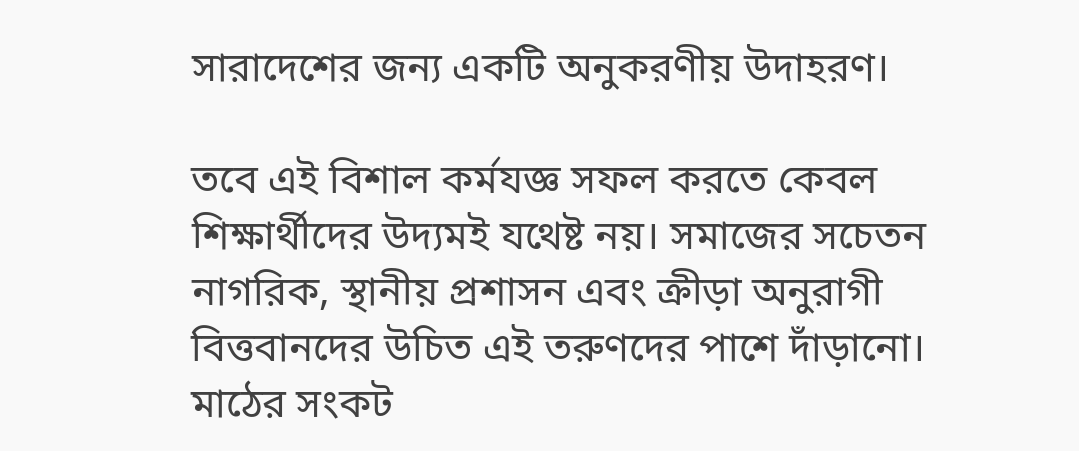সারাদেশের জন্য একটি অনুকরণীয় উদাহরণ।

তবে এই বিশাল কর্মযজ্ঞ সফল করতে কেবল শিক্ষার্থীদের উদ্যমই যথেষ্ট নয়। সমাজের সচেতন নাগরিক, স্থানীয় প্রশাসন এবং ক্রীড়া অনুরাগী বিত্তবানদের উচিত এই তরুণদের পাশে দাঁড়ানো। মাঠের সংকট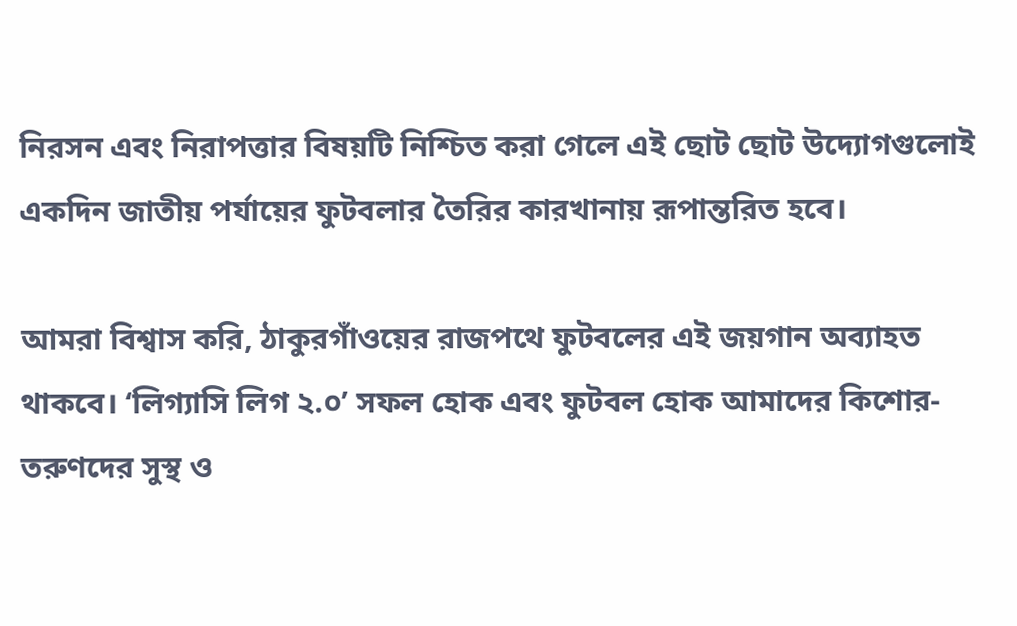নিরসন এবং নিরাপত্তার বিষয়টি নিশ্চিত করা গেলে এই ছোট ছোট উদ্যোগগুলোই একদিন জাতীয় পর্যায়ের ফুটবলার তৈরির কারখানায় রূপান্তরিত হবে।

আমরা বিশ্বাস করি, ঠাকুরগাঁওয়ের রাজপথে ফুটবলের এই জয়গান অব্যাহত থাকবে। ‘লিগ্যাসি লিগ ২.০’ সফল হোক এবং ফুটবল হোক আমাদের কিশোর-তরুণদের সুস্থ ও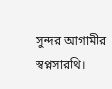সুন্দর আগামীর স্বপ্নসারথি।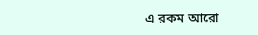এ রকম আরো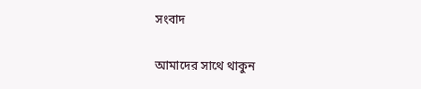সংবাদ

আমাদের সাথে থাকুন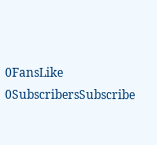0FansLike
0SubscribersSubscribe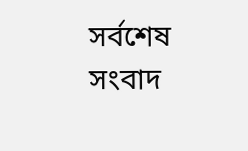সর্বশেষ সংবাদ